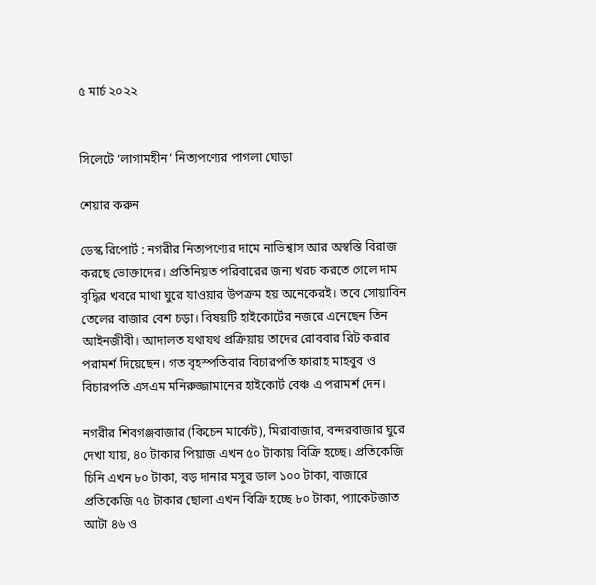৫ মার্চ ২০২২


সিলেটে ‘লাগামহীন’ নিত্যপণ্যের পাগলা ঘোড়া

শেয়ার করুন

ডেস্ক রিপোর্ট : নগরীর নিত্যপণ্যের দামে নাভিশ্বাস আর অস্বস্তি বিরাজ করছে ভোক্তাদের। প্রতিনিয়ত পরিবারের জন্য খরচ করতে গেলে দাম বৃদ্ধির খবরে মাথা ঘুরে যাওয়ার উপক্রম হয় অনেকেরই। তবে সোয়াবিন তেলের বাজার বেশ চড়া। বিষয়টি হাইকোর্টের নজরে এনেছেন তিন আইনজীবী। আদালত যথাযথ প্রক্রিয়ায় তাদের রোববার রিট করার পরামর্শ দিয়েছেন। গত বৃহস্পতিবার বিচারপতি ফারাহ মাহবুব ও বিচারপতি এসএম মনিরুজ্জামানের হাইকোর্ট বেঞ্চ এ পরামর্শ দেন।

নগরীর শিবগঞ্জবাজার (কিচেন মার্কেট), মিরাবাজার, বন্দরবাজার ঘুরে দেখা যায়, ৪০ টাকার পিয়াজ এখন ৫০ টাকায় বিক্রি হচ্ছে। প্রতিকেজি চিনি এখন ৮০ টাকা, বড় দানার মসুর ডাল ১০০ টাকা, বাজারে প্রতিকেজি ৭৫ টাকার ছোলা এখন বিক্রি হচ্ছে ৮০ টাকা, প্যাকেটজাত আটা ৪৬ ও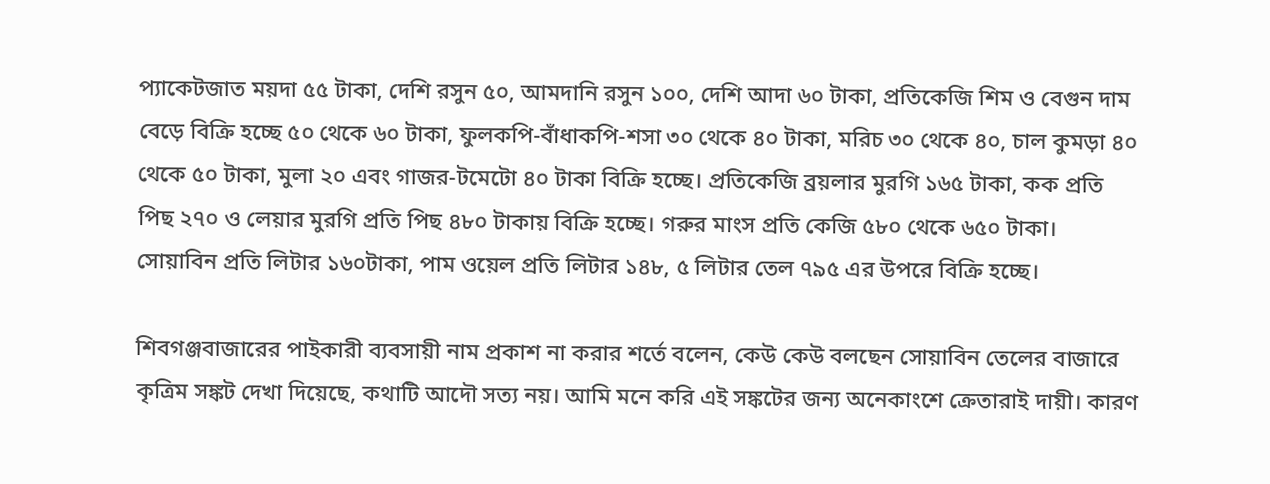প্যাকেটজাত ময়দা ৫৫ টাকা, দেশি রসুন ৫০, আমদানি রসুন ১০০, দেশি আদা ৬০ টাকা, প্রতিকেজি শিম ও বেগুন দাম বেড়ে বিক্রি হচ্ছে ৫০ থেকে ৬০ টাকা, ফুলকপি-বাঁধাকপি-শসা ৩০ থেকে ৪০ টাকা, মরিচ ৩০ থেকে ৪০, চাল কুমড়া ৪০ থেকে ৫০ টাকা, মুলা ২০ এবং গাজর-টমেটো ৪০ টাকা বিক্রি হচ্ছে। প্রতিকেজি ব্রয়লার মুরগি ১৬৫ টাকা, কক প্রতি পিছ ২৭০ ও লেয়ার মুরগি প্রতি পিছ ৪৮০ টাকায় বিক্রি হচ্ছে। গরুর মাংস প্রতি কেজি ৫৮০ থেকে ৬৫০ টাকা।
সোয়াবিন প্রতি লিটার ১৬০টাকা, পাম ওয়েল প্রতি লিটার ১৪৮, ৫ লিটার তেল ৭৯৫ এর উপরে বিক্রি হচ্ছে।

শিবগঞ্জবাজারের পাইকারী ব্যবসায়ী নাম প্রকাশ না করার শর্তে বলেন, কেউ কেউ বলছেন সোয়াবিন তেলের বাজারে কৃত্রিম সঙ্কট দেখা দিয়েছে, কথাটি আদৌ সত্য নয়। আমি মনে করি এই সঙ্কটের জন্য অনেকাংশে ক্রেতারাই দায়ী। কারণ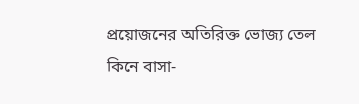প্রয়োজনের অতিরিক্ত ভোজ্য তেল কিনে বাসা-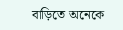বাড়িতে অনেকে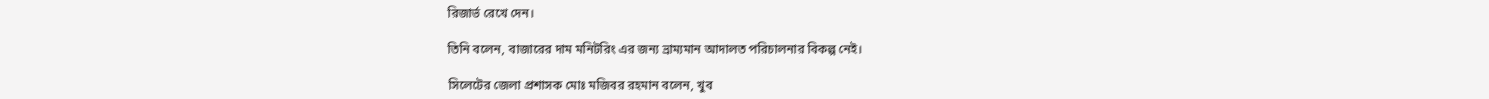রিজার্ভ রেখে দেন।

তিনি বলেন, বাজারের দাম মনিটরিং এর জন্য ভ্রাম্যমান আদালত পরিচালনার বিকল্প নেই।

সিলেটের জেলা প্রশাসক মোঃ মজিবর রহমান বলেন, খুব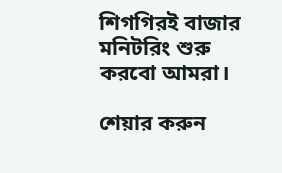শিগগিরই বাজার মনিটরিং শুরু করবো আমরা।

শেয়ার করুন